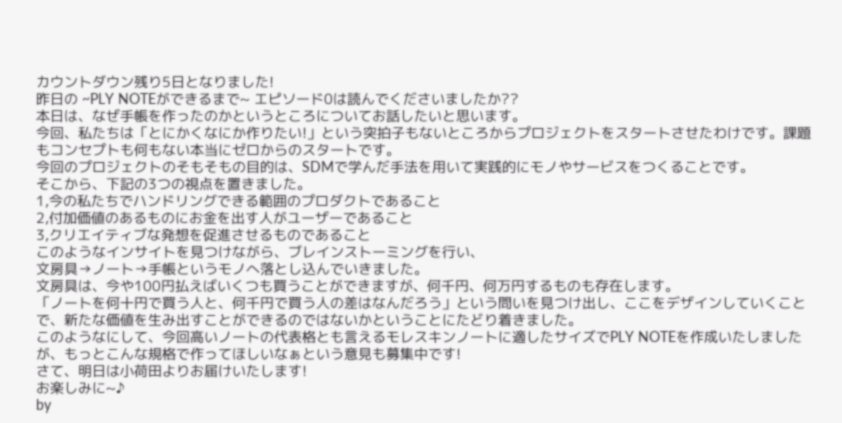カウントダウン残り5日となりました!
昨日の ~PLY NOTEができるまで~ エピソード0は読んでくださいましたか??
本日は、なぜ手帳を作ったのかというところについてお話したいと思います。
今回、私たちは「とにかくなにか作りたい!」という突拍子もないところからプロジェクトをスタートさせたわけです。課題もコンセプトも何もない本当にゼロからのスタートです。
今回のプロジェクトのそもそもの目的は、SDMで学んだ手法を用いて実践的にモノやサービスをつくることです。
そこから、下記の3つの視点を置きました。
1,今の私たちでハンドリングできる範囲のプロダクトであること
2,付加価値のあるものにお金を出す人がユーザーであること
3,クリエイティブな発想を促進させるものであること
このようなインサイトを見つけながら、ブレインストーミングを行い、
文房具→ノート→手帳というモノへ落とし込んでいきました。
文房具は、今や100円払えばいくつも買うことができますが、何千円、何万円するものも存在します。
「ノートを何十円で買う人と、何千円で買う人の差はなんだろう」という問いを見つけ出し、ここをデザインしていくことで、新たな価値を生み出すことができるのではないかということにたどり着きました。
このようなにして、今回高いノートの代表格とも言えるモレスキンノートに適したサイズでPLY NOTEを作成いたしましたが、もっとこんな規格で作ってほしいなぁという意見も募集中です!
さて、明日は小荷田よりお届けいたします!
お楽しみに~♪
by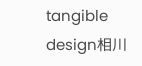tangible design相川